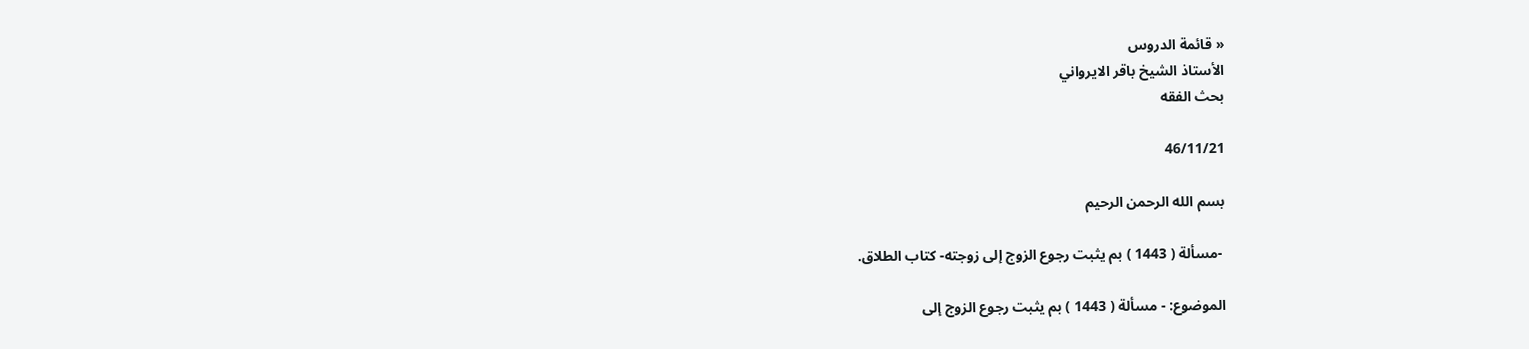« قائمة الدروس
الأستاذ الشيخ باقر الايرواني
بحث الفقه

46/11/21

بسم الله الرحمن الرحيم

 -مسألة ( 1443 ) بم يثبت رجوع الزوج إلى زوجته- كتاب الطلاق.

الموضوع: - مسألة ( 1443 ) بم يثبت رجوع الزوج إلى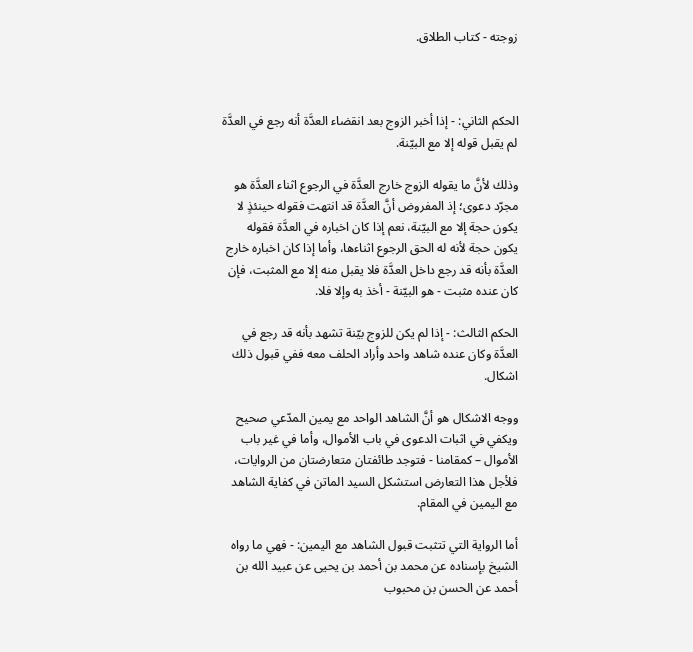زوجته - كتاب الطلاق.



الحكم الثاني: - إذا أخبر الزوج بعد انقضاء العدَّة أنه رجع في العدَّة لم يقبل قوله إلا مع البيّنة.

وذلك لأنَّ ما يقوله الزوج خارج العدَّة في الرجوع اثناء العدَّة هو مجرّد دعوى؛ إذ المفروض أنَّ العدَّة قد انتهت فقوله حينئذٍ لا يكون حجة إلا مع البيّنة، نعم إذا كان اخباره في العدَّة فقوله يكون حجة لأنه له الحق الرجوع اثناءها، وأما إذا كان اخباره خارج العدَّة بأنه قد رجع داخل العدَّة فلا يقبل منه إلا مع المثبت، فإن كان عنده مثبت - هو البيّنة - أخذ به وإلا فلا.

الحكم الثالث: - إذا لم يكن للزوج بيّنة تشهد بأنه قد رجع في العدَّة وكان عنده شاهد واحد وأراد الحلف معه ففي قبول ذلك اشكال.

ووجه الاشكال هو أنَّ الشاهد الواحد مع يمين المدّعي صحيح ويكفي في اثبات الدعوى في باب الأموال، وأما في غير باب الأموال – كمقامنا - فتوجد طائفتان متعارضتان من الروايات، فلأجل هذا التعارض استشكل السيد الماتن في كفاية الشاهد مع اليمين في المقام.

أما الرواية التي تتثبت قبول الشاهد مع اليمين: - فهي ما رواه الشيخ بإسناده عن محمد بن أحمد بن يحيى عن عبيد الله بن أحمد عن الحسن بن محبوب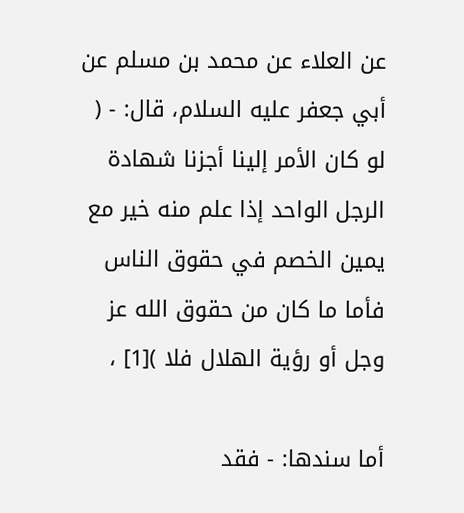عن العلاء عن محمد بن مسلم عن أبي جعفر عليه السلام، قال: - ( لو كان الأمر إلينا أجزنا شهادة الرجل الواحد إذا علم منه خير مع يمين الخصم في حقوق الناس فأما ما كان من حقوق الله عز وجل أو رؤية الهلال فلا )[1] ،

أما سندها: - فقد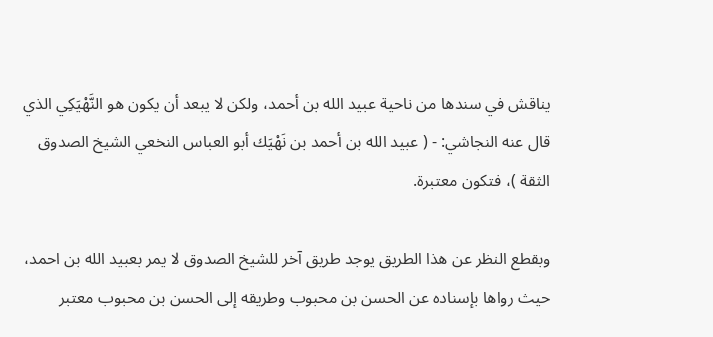يناقش في سندها من ناحية عبيد الله بن أحمد، ولكن لا يبعد أن يكون هو النَّهْيَكِي الذي قال عنه النجاشي: - ( عبيد الله بن أحمد بن نَهْيَك أبو العباس النخعي الشيخ الصدوق الثقة )، فتكون معتبرة.

وبقطع النظر عن هذا الطريق يوجد طريق آخر للشيخ الصدوق لا يمر بعبيد الله بن احمد، حيث رواها بإسناده عن الحسن بن محبوب وطريقه إلى الحسن بن محبوب معتبر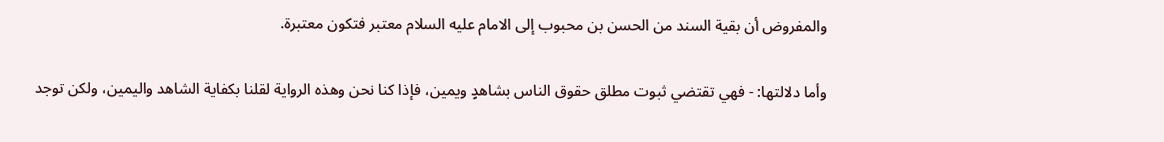والمفروض أن بقية السند من الحسن بن محبوب إلى الامام عليه السلام معتبر فتكون معتبرة.

وأما دلالتها: - فهي تقتضي ثبوت مطلق حقوق الناس بشاهدٍ ويمين، فإذا كنا نحن وهذه الرواية لقلنا بكفاية الشاهد واليمين، ولكن توجد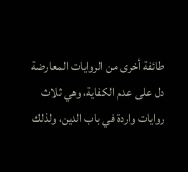طائفة أخرى من الروايات المعارضة دل على عدم الكفاية، وهي ثلاث روايات واردة في باب الدين، ولذلك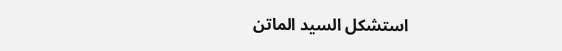استشكل السيد الماتن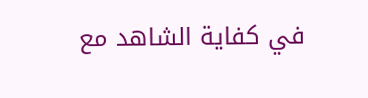في كفاية الشاهد مع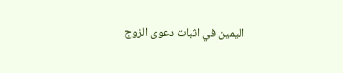اليمين في اثبات دعوى الزوج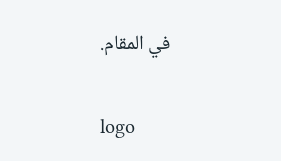في المقام.


logo